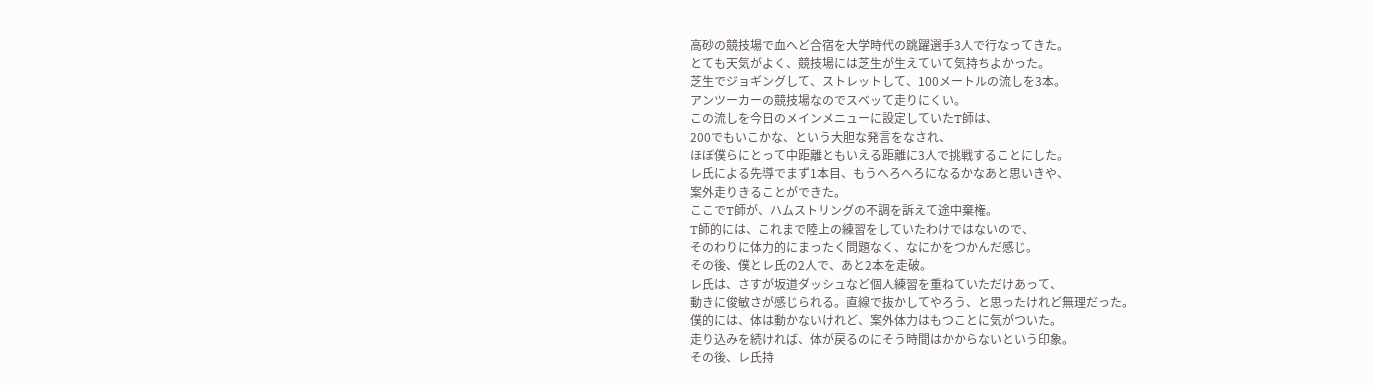高砂の競技場で血へど合宿を大学時代の跳躍選手3人で行なってきた。
とても天気がよく、競技場には芝生が生えていて気持ちよかった。
芝生でジョギングして、ストレットして、100メートルの流しを3本。
アンツーカーの競技場なのでスベッて走りにくい。
この流しを今日のメインメニューに設定していたT師は、
200でもいこかな、という大胆な発言をなされ、
ほぼ僕らにとって中距離ともいえる距離に3人で挑戦することにした。
レ氏による先導でまず1本目、もうへろへろになるかなあと思いきや、
案外走りきることができた。
ここでT師が、ハムストリングの不調を訴えて途中棄権。
T師的には、これまで陸上の練習をしていたわけではないので、
そのわりに体力的にまったく問題なく、なにかをつかんだ感じ。
その後、僕とレ氏の2人で、あと2本を走破。
レ氏は、さすが坂道ダッシュなど個人練習を重ねていただけあって、
動きに俊敏さが感じられる。直線で抜かしてやろう、と思ったけれど無理だった。
僕的には、体は動かないけれど、案外体力はもつことに気がついた。
走り込みを続ければ、体が戻るのにそう時間はかからないという印象。
その後、レ氏持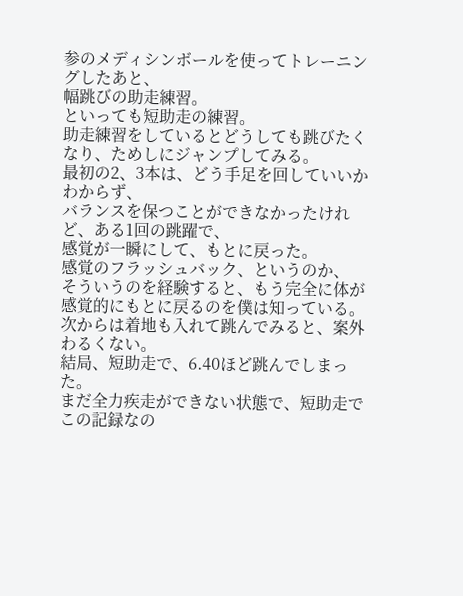参のメディシンボールを使ってトレーニングしたあと、
幅跳びの助走練習。
といっても短助走の練習。
助走練習をしているとどうしても跳びたくなり、ためしにジャンプしてみる。
最初の2、3本は、どう手足を回していいかわからず、
バランスを保つことができなかったけれど、ある1回の跳躍で、
感覚が一瞬にして、もとに戻った。
感覚のフラッシュバック、というのか、
そういうのを経験すると、もう完全に体が感覚的にもとに戻るのを僕は知っている。
次からは着地も入れて跳んでみると、案外わるくない。
結局、短助走で、6.40ほど跳んでしまった。
まだ全力疾走ができない状態で、短助走でこの記録なの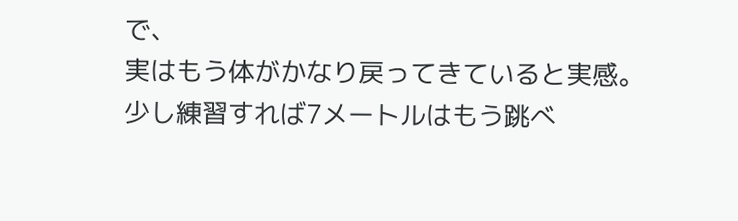で、
実はもう体がかなり戻ってきていると実感。
少し練習すれば7メートルはもう跳べ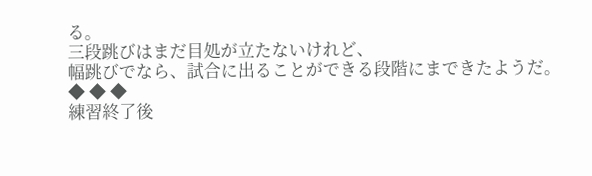る。
三段跳びはまだ目処が立たないけれど、
幅跳びでなら、試合に出ることができる段階にまできたようだ。
◆ ◆ ◆
練習終了後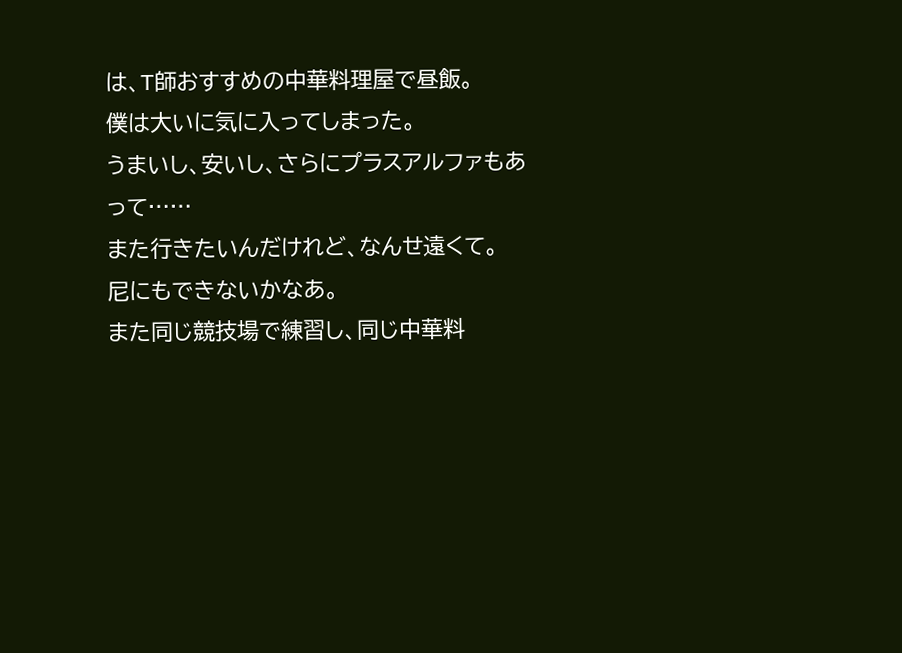は、T師おすすめの中華料理屋で昼飯。
僕は大いに気に入ってしまった。
うまいし、安いし、さらにプラスアルファもあって……
また行きたいんだけれど、なんせ遠くて。
尼にもできないかなあ。
また同じ競技場で練習し、同じ中華料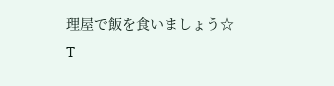理屋で飯を食いましょう☆
T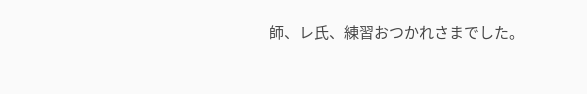師、レ氏、練習おつかれさまでした。